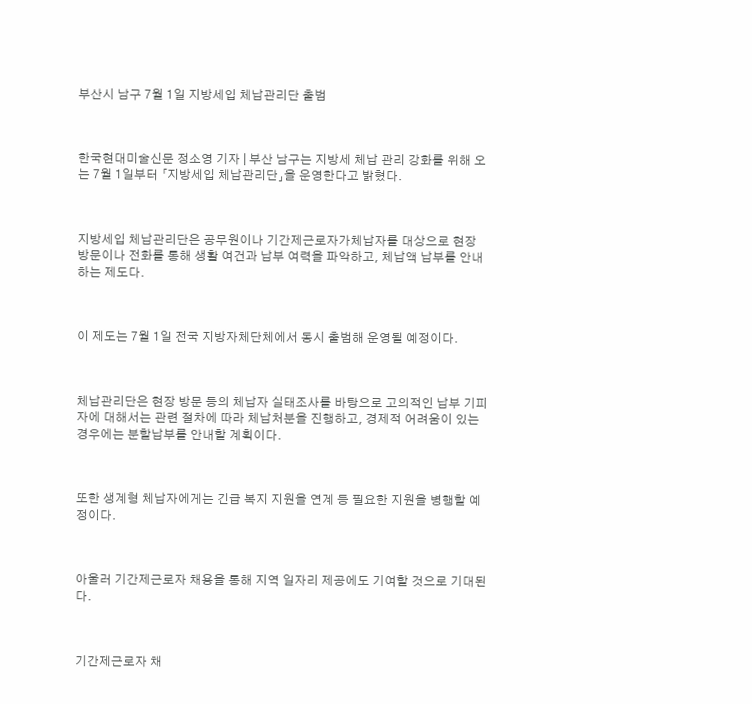부산시 남구 7월 1일 지방세입 체납관리단 출범



한국현대미술신문 정소영 기자 | 부산 남구는 지방세 체납 관리 강화를 위해 오는 7월 1일부터 「지방세입 체납관리단」을 운영한다고 밝혔다.



지방세입 체납관리단은 공무원이나 기간제근로자가체납자를 대상으로 현장 방문이나 전화를 통해 생활 여건과 납부 여력을 파악하고, 체납액 납부를 안내하는 제도다.



이 제도는 7월 1일 전국 지방자체단체에서 동시 출범해 운영될 예정이다.



체납관리단은 현장 방문 등의 체납자 실태조사를 바탕으로 고의적인 납부 기피자에 대해서는 관련 절차에 따라 체납처분을 진행하고, 경제적 어려움이 있는 경우에는 분할납부를 안내할 계획이다.



또한 생계형 체납자에게는 긴급 복지 지원을 연계 등 필요한 지원을 병행할 예정이다.



아울러 기간제근로자 채용을 통해 지역 일자리 제공에도 기여할 것으로 기대된다.



기간제근로자 채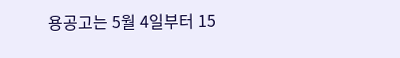용공고는 5월 4일부터 15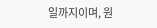일까지이며, 원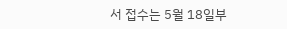서 접수는 5월 18일부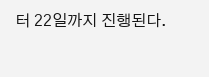터 22일까지 진행된다.